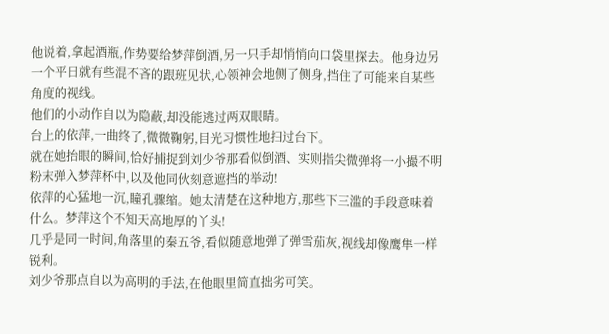他说着,拿起酒瓶,作势要给梦萍倒酒,另一只手却悄悄向口袋里探去。他身边另一个平日就有些混不吝的跟班见状,心领神会地侧了侧身,挡住了可能来自某些角度的视线。
他们的小动作自以为隐蔽,却没能逃过两双眼睛。
台上的依萍,一曲终了,微微鞠躬,目光习惯性地扫过台下。
就在她抬眼的瞬间,恰好捕捉到刘少爷那看似倒酒、实则指尖微弹将一小撮不明粉末弹入梦萍杯中,以及他同伙刻意遮挡的举动!
依萍的心猛地一沉,瞳孔骤缩。她太清楚在这种地方,那些下三滥的手段意味着什么。梦萍这个不知天高地厚的丫头!
几乎是同一时间,角落里的秦五爷,看似随意地弹了弹雪茄灰,视线却像鹰隼一样锐利。
刘少爷那点自以为高明的手法,在他眼里简直拙劣可笑。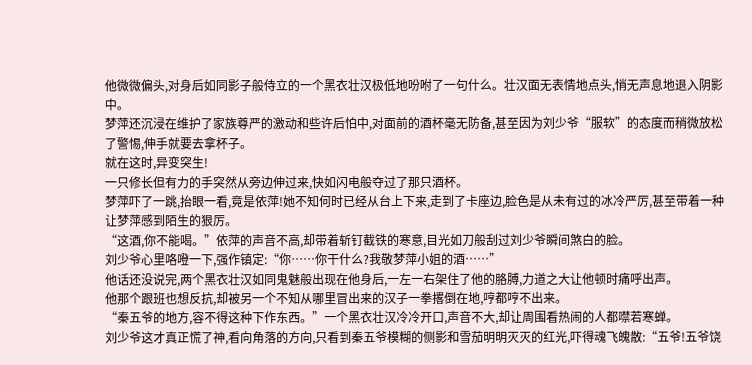他微微偏头,对身后如同影子般侍立的一个黑衣壮汉极低地吩咐了一句什么。壮汉面无表情地点头,悄无声息地退入阴影中。
梦萍还沉浸在维护了家族尊严的激动和些许后怕中,对面前的酒杯毫无防备,甚至因为刘少爷“服软”的态度而稍微放松了警惕,伸手就要去拿杯子。
就在这时,异变突生!
一只修长但有力的手突然从旁边伸过来,快如闪电般夺过了那只酒杯。
梦萍吓了一跳,抬眼一看,竟是依萍!她不知何时已经从台上下来,走到了卡座边,脸色是从未有过的冰冷严厉,甚至带着一种让梦萍感到陌生的狠厉。
“这酒,你不能喝。”依萍的声音不高,却带着斩钉截铁的寒意,目光如刀般刮过刘少爷瞬间煞白的脸。
刘少爷心里咯噔一下,强作镇定:“你……你干什么?我敬梦萍小姐的酒……”
他话还没说完,两个黑衣壮汉如同鬼魅般出现在他身后,一左一右架住了他的胳膊,力道之大让他顿时痛呼出声。
他那个跟班也想反抗,却被另一个不知从哪里冒出来的汉子一拳撂倒在地,哼都哼不出来。
“秦五爷的地方,容不得这种下作东西。”一个黑衣壮汉冷冷开口,声音不大,却让周围看热闹的人都噤若寒蝉。
刘少爷这才真正慌了神,看向角落的方向,只看到秦五爷模糊的侧影和雪茄明明灭灭的红光,吓得魂飞魄散:“五爷!五爷饶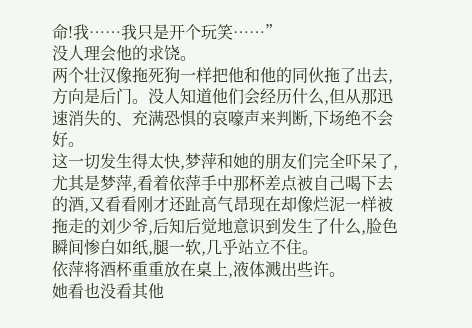命!我……我只是开个玩笑……”
没人理会他的求饶。
两个壮汉像拖死狗一样把他和他的同伙拖了出去,方向是后门。没人知道他们会经历什么,但从那迅速消失的、充满恐惧的哀嚎声来判断,下场绝不会好。
这一切发生得太快,梦萍和她的朋友们完全吓呆了,尤其是梦萍,看着依萍手中那杯差点被自己喝下去的酒,又看看刚才还趾高气昂现在却像烂泥一样被拖走的刘少爷,后知后觉地意识到发生了什么,脸色瞬间惨白如纸,腿一软,几乎站立不住。
依萍将酒杯重重放在桌上,液体溅出些许。
她看也没看其他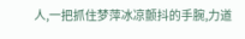人,一把抓住梦萍冰凉颤抖的手腕,力道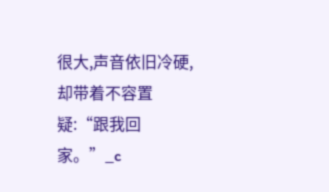很大,声音依旧冷硬,却带着不容置疑:“跟我回家。”_c